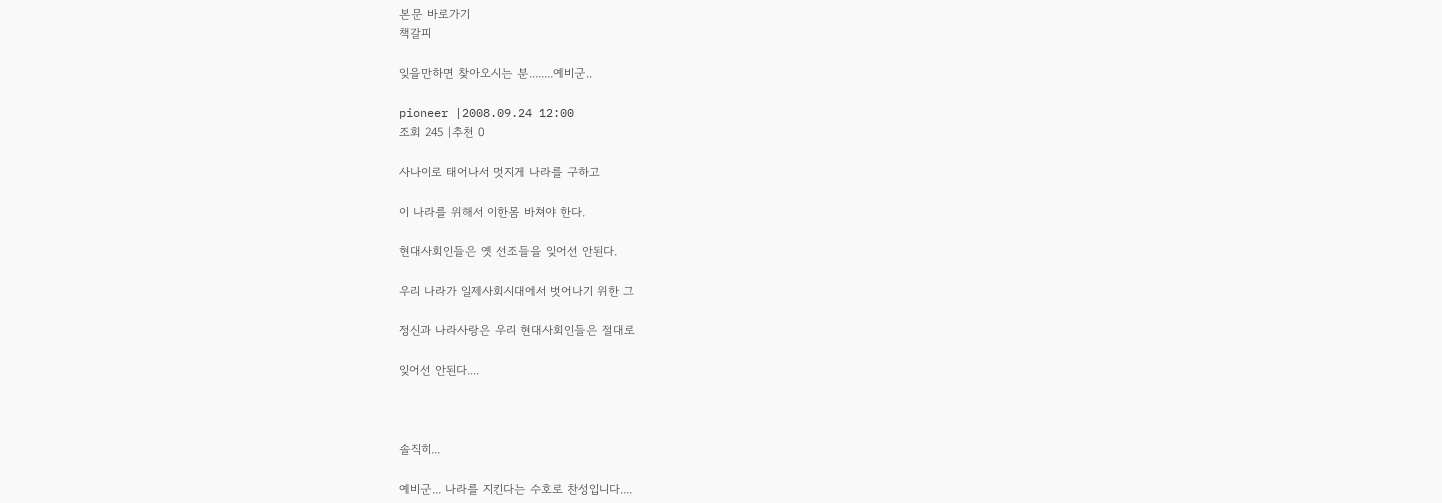본문 바로가기
책갈피

잊을만하면 찾아오시는 분........예비군..

pioneer |2008.09.24 12:00
조회 245 |추천 0

사나이로 태어나서 멋지게 나라를 구하고

이 나라를 위해서 이한몸 바쳐야 한다.

현대사회인들은 옛 선조들을 잊어선 안된다.

우리 나라가 일제사회시대에서 벗어나기 위한 그

정신과 나라사랑은 우리 현대사회인들은 절대로

잊어선 안된다....



솔직히...

예비군... 나라를 지킨다는 수호로 찬성입니다....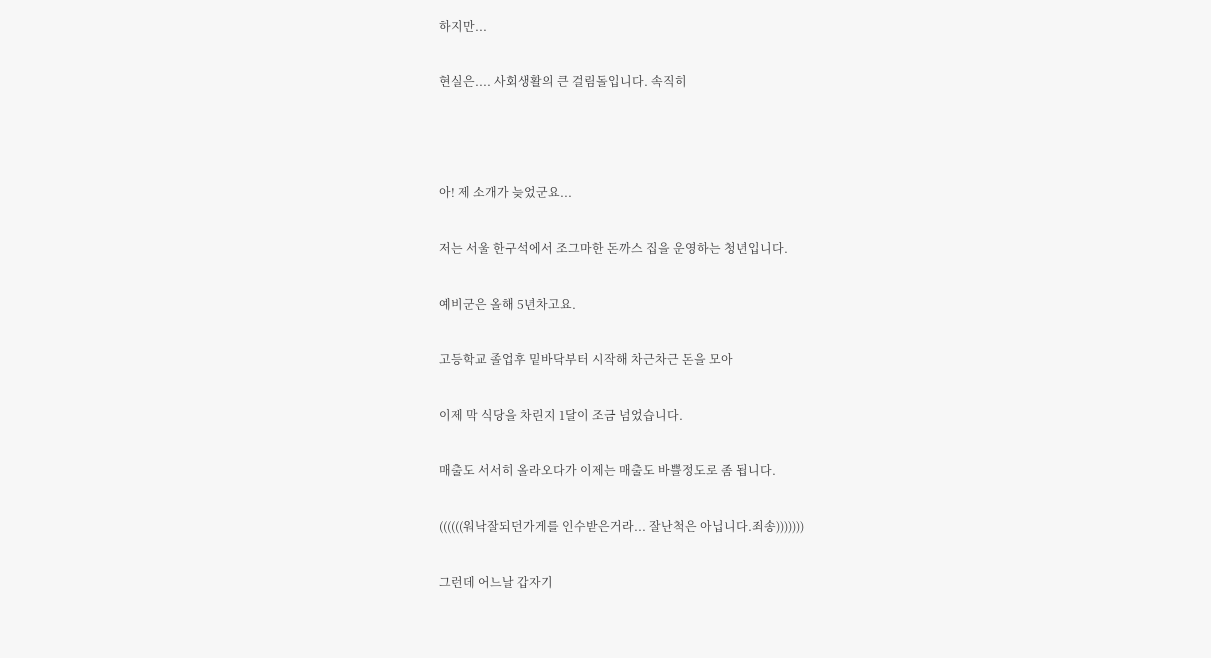하지만...

현실은.... 사회생활의 큰 걸림돌입니다. 속직히



아! 제 소개가 늦었군요...

저는 서울 한구석에서 조그마한 돈까스 집을 운영하는 청년입니다.

예비군은 올해 5년차고요.

고등학교 졸업후 밑바닥부터 시작해 차근차근 돈을 모아

이제 막 식당을 차린지 1달이 조금 넘었습니다.

매출도 서서히 올라오다가 이제는 매출도 바쁠정도로 좀 됩니다.

((((((워낙잘되던가게를 인수받은거라... 잘난척은 아닙니다.죄송)))))))

그런데 어느날 갑자기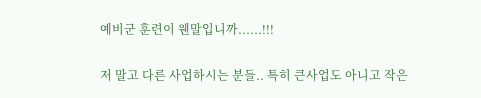예비군 훈련이 웬말입니까......!!!

저 말고 다른 사업하시는 분들.. 특히 큰사업도 아니고 작은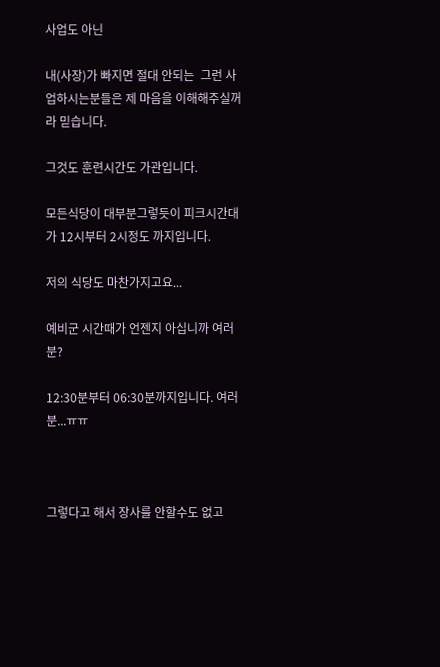사업도 아닌

내(사장)가 빠지면 절대 안되는  그런 사업하시는분들은 제 마음을 이해해주실꺼라 믿습니다.

그것도 훈련시간도 가관입니다.

모든식당이 대부분그렇듯이 피크시간대가 12시부터 2시정도 까지입니다.

저의 식당도 마찬가지고요...

예비군 시간때가 언젠지 아십니까 여러분?

12:30분부터 06:30분까지입니다. 여러분...ㅠㅠ



그렇다고 해서 장사를 안할수도 없고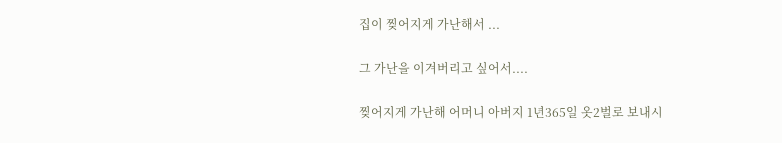집이 찢어지게 가난해서 ...

그 가난을 이겨버리고 싶어서....

찢어지게 가난해 어머니 아버지 1년365일 옷2벌로 보내시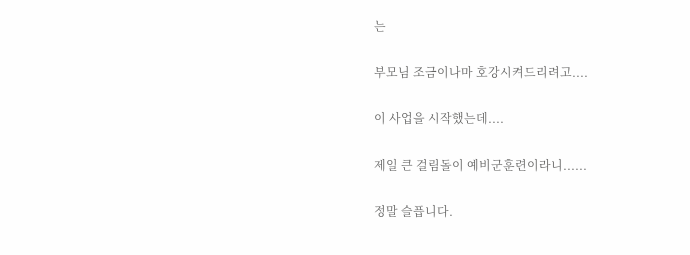는

부모님 조금이나마 호강시켜드리려고....

이 사업을 시작했는데....

제일 큰 걸림돌이 예비군훈련이라니......

정말 슬픕니다.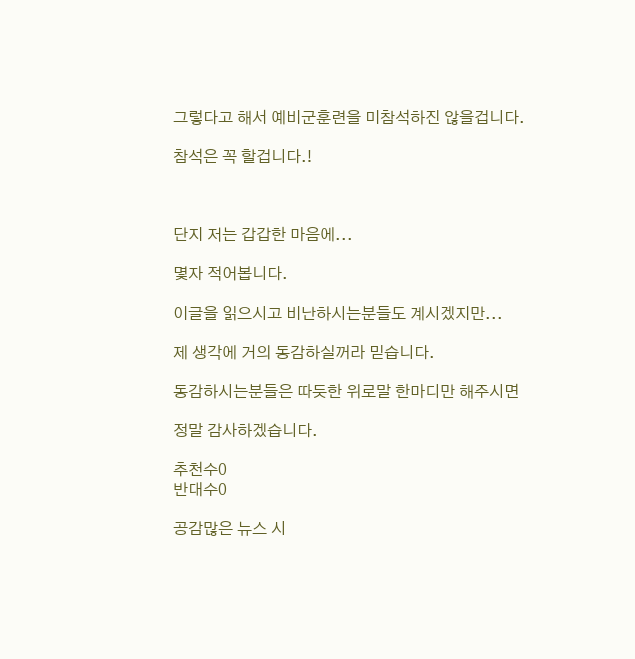그렇다고 해서 예비군훈련을 미참석하진 않을겁니다.

참석은 꼭 할겁니다.!



단지 저는 갑갑한 마음에...

몇자 적어봅니다.

이글을 읽으시고 비난하시는분들도 계시겠지만...

제 생각에 거의 동감하실꺼라 믿습니다.

동감하시는분들은 따듯한 위로말 한마디만 해주시면

정말 감사하겠습니다.

추천수0
반대수0

공감많은 뉴스 시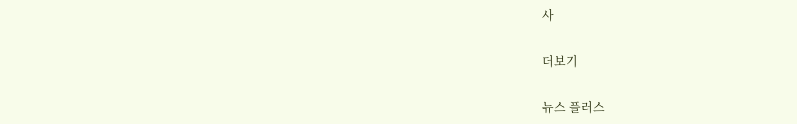사

더보기

뉴스 플러스